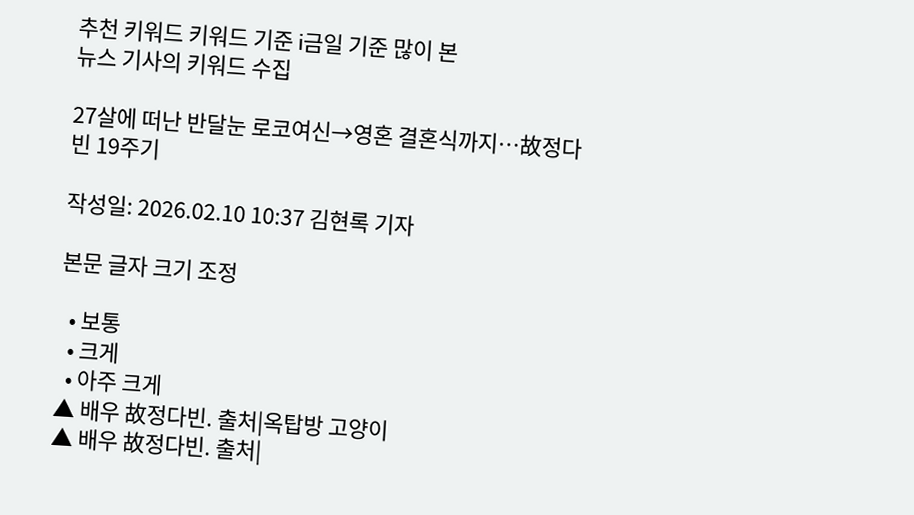추천 키워드 키워드 기준 i금일 기준 많이 본
뉴스 기사의 키워드 수집

27살에 떠난 반달눈 로코여신→영혼 결혼식까지…故정다빈 19주기

작성일: 2026.02.10 10:37 김현록 기자

본문 글자 크기 조정

  • 보통
  • 크게
  • 아주 크게
▲ 배우 故정다빈. 출처|옥탑방 고양이
▲ 배우 故정다빈. 출처|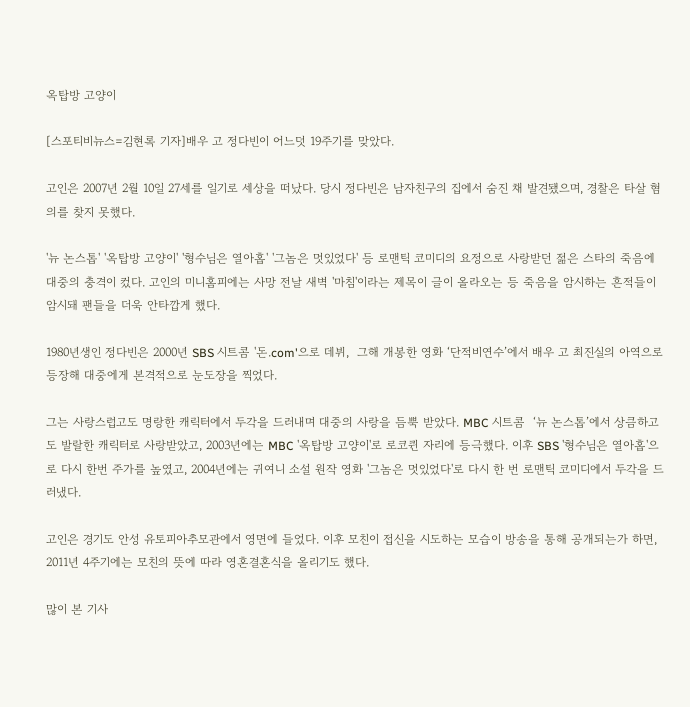옥탑방 고양이

[스포티비뉴스=김현록 기자]배우 고 정다빈이 어느덧 19주기를 맞았다.

고인은 2007년 2월 10일 27세를 일기로 세상을 떠났다. 당시 정다빈은 남자친구의 집에서 숨진 채 발견됐으며, 경찰은 타살 혐의를 찾지 못했다.

'뉴 논스톱' '옥탑방 고양이' '형수님은 열아홉' '그놈은 멋있었다' 등 로맨틱 코미디의 요정으로 사랑받던 젊은 스타의 죽음에 대중의 충격이 컸다. 고인의 미니홈피에는 사망 전날 새벽 '마침'이라는 제목이 글이 올라오는 등 죽음을 암시하는 흔적들이 암시돼 팬들을 더욱 안타깝게 했다.

1980년생인 정다빈은 2000년 SBS 시트콤 '돈.com'으로 데뷔,  그해 개봉한 영화 ‘단적비연수’에서 배우 고 최진실의 아역으로 등장해 대중에게 본격적으로 눈도장을 찍었다.

그는 사랑스럽고도 명랑한 캐릭터에서 두각을 드러내며 대중의 사랑을 듬뿍 받았다. MBC 시트콤  ‘뉴 논스톱’에서 상큼하고도 발랄한 캐릭터로 사랑받았고, 2003년에는 MBC '옥탑방 고양이'로 로코퀸 자리에 등극했다. 이후 SBS '형수님은 열아홉'으로 다시 한번 주가를 높였고, 2004년에는 귀여니 소설 원작 영화 '그놈은 멋있었다'로 다시 한 번 로맨틱 코미디에서 두각을 드러냈다.

고인은 경기도 안성 유토피아추모관에서 영면에 들었다. 이후 모친이 접신을 시도하는 모습이 방송을 통해 공개되는가 하면, 2011년 4주기에는 모친의 뜻에 따라 영혼결혼식을 올리기도 했다.

많이 본 기사